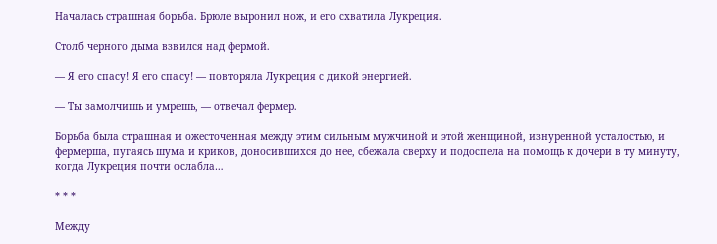Началась страшная борьба. Брюле выронил нож, и его схватила Лукреция.

Столб черного дыма взвился над фермой.

— Я его спасу! Я его спасу! — повторяла Лукреция с дикой энергией.

— Ты замолчишь и умрешь, — отвечал фермер.

Борьба была страшная и ожесточенная между этим сильным мужчиной и этой женщиной, изнуренной усталостью, и фермерша, пугаясь шума и криков, доносившихся до нее, сбежала сверху и подоспела на помощь к дочери в ту минуту, когда Лукреция почти ослабла…

* * *

Между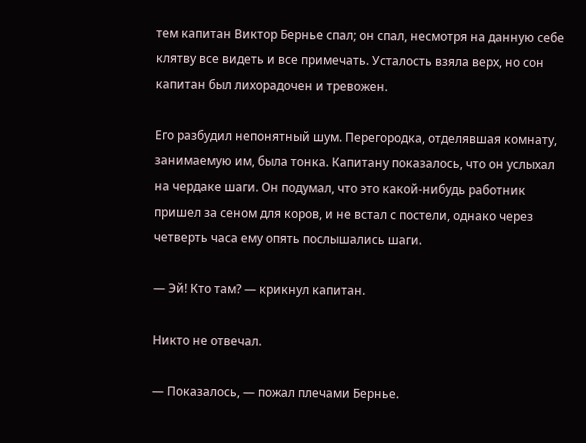тем капитан Виктор Бернье спал; он спал, несмотря на данную себе клятву все видеть и все примечать. Усталость взяла верх, но сон капитан был лихорадочен и тревожен.

Его разбудил непонятный шум. Перегородка, отделявшая комнату, занимаемую им, была тонка. Капитану показалось, что он услыхал на чердаке шаги. Он подумал, что это какой-нибудь работник пришел за сеном для коров, и не встал с постели, однако через четверть часа ему опять послышались шаги.

— Эй! Кто там? — крикнул капитан.

Никто не отвечал.

— Показалось, — пожал плечами Бернье.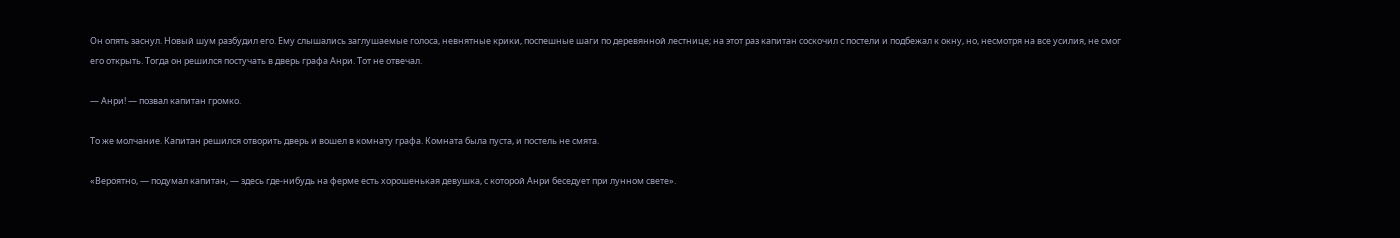Он опять заснул. Новый шум разбудил его. Ему слышались заглушаемые голоса, невнятные крики, поспешные шаги по деревянной лестнице; на этот раз капитан соскочил с постели и подбежал к окну, но, несмотря на все усилия, не смог его открыть. Тогда он решился постучать в дверь графа Анри. Тот не отвечал.

— Анри! — позвал капитан громко.

То же молчание. Капитан решился отворить дверь и вошел в комнату графа. Комната была пуста, и постель не смята.

«Вероятно, — подумал капитан, — здесь где-нибудь на ферме есть хорошенькая девушка, с которой Анри беседует при лунном свете».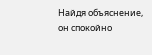Найдя объяснение, он спокойно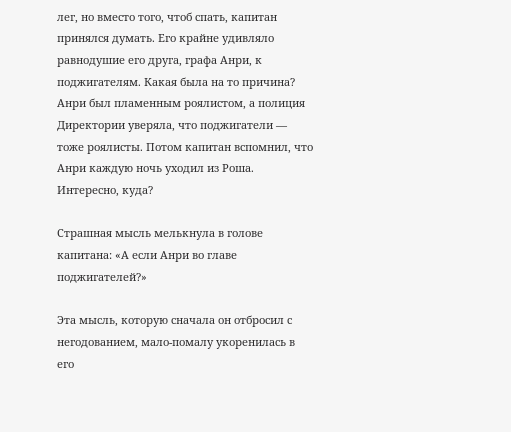лег, но вместо того, чтоб спать, капитан принялся думать. Его крайне удивляло равнодушие его друга, графа Анри, к поджигателям. Какая была на то причина? Анри был пламенным роялистом, а полиция Директории уверяла, что поджигатели — тоже роялисты. Потом капитан вспомнил, что Анри каждую ночь уходил из Роша. Интересно, куда?

Страшная мысль мелькнула в голове капитана: «А если Анри во главе поджигателей?»

Эта мысль, которую сначала он отбросил с негодованием, мало-помалу укоренилась в его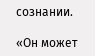сознании.

«Он может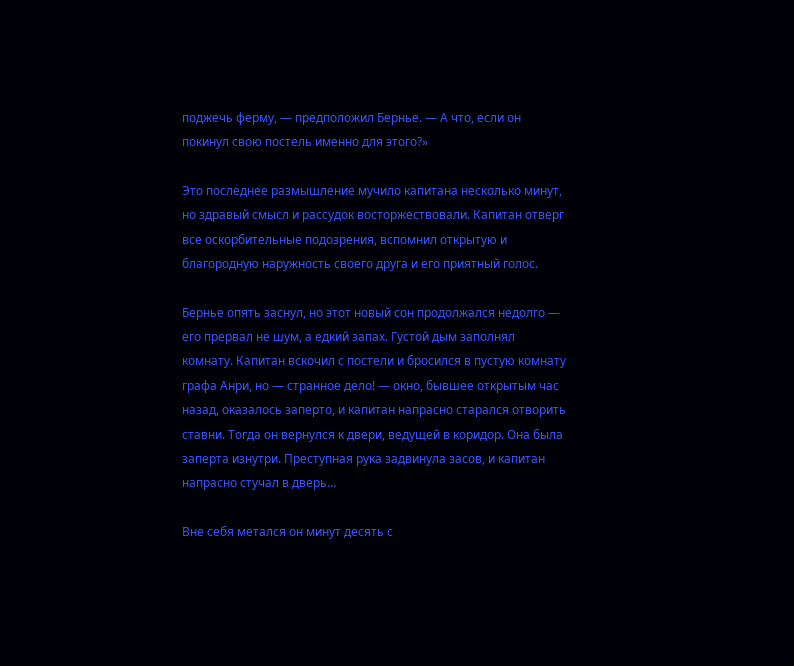поджечь ферму, — предположил Бернье. — А что, если он покинул свою постель именно для этого?»

Это последнее размышление мучило капитана несколько минут, но здравый смысл и рассудок восторжествовали. Капитан отверг все оскорбительные подозрения, вспомнил открытую и благородную наружность своего друга и его приятный голос.

Бернье опять заснул, но этот новый сон продолжался недолго — его прервал не шум, а едкий запах. Густой дым заполнял комнату. Капитан вскочил с постели и бросился в пустую комнату графа Анри, но — странное дело! — окно, бывшее открытым час назад, оказалось заперто, и капитан напрасно старался отворить ставни. Тогда он вернулся к двери, ведущей в коридор. Она была заперта изнутри. Преступная рука задвинула засов, и капитан напрасно стучал в дверь…

Вне себя метался он минут десять с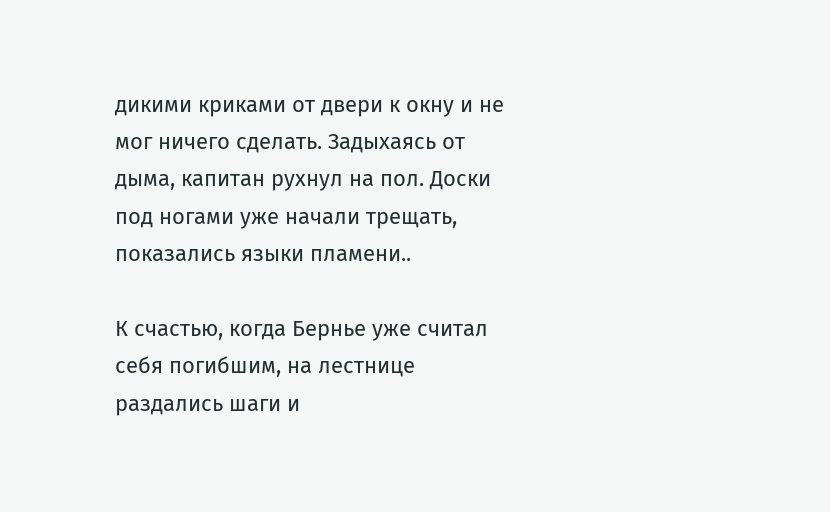дикими криками от двери к окну и не мог ничего сделать. Задыхаясь от дыма, капитан рухнул на пол. Доски под ногами уже начали трещать, показались языки пламени..

К счастью, когда Бернье уже считал себя погибшим, на лестнице раздались шаги и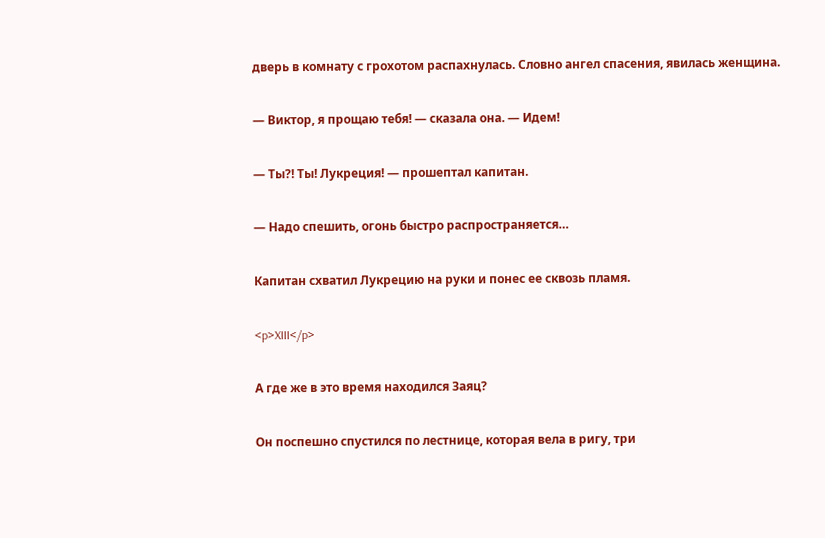дверь в комнату с грохотом распахнулась. Словно ангел спасения, явилась женщина.

— Виктор, я прощаю тебя! — сказала она. — Идем!

— Ты?! Ты! Лукреция! — прошептал капитан.

— Надо спешить, огонь быстро распространяется…

Капитан схватил Лукрецию на руки и понес ее сквозь пламя.

<p>XIII</p>

А где же в это время находился Заяц?

Он поспешно спустился по лестнице, которая вела в ригу, три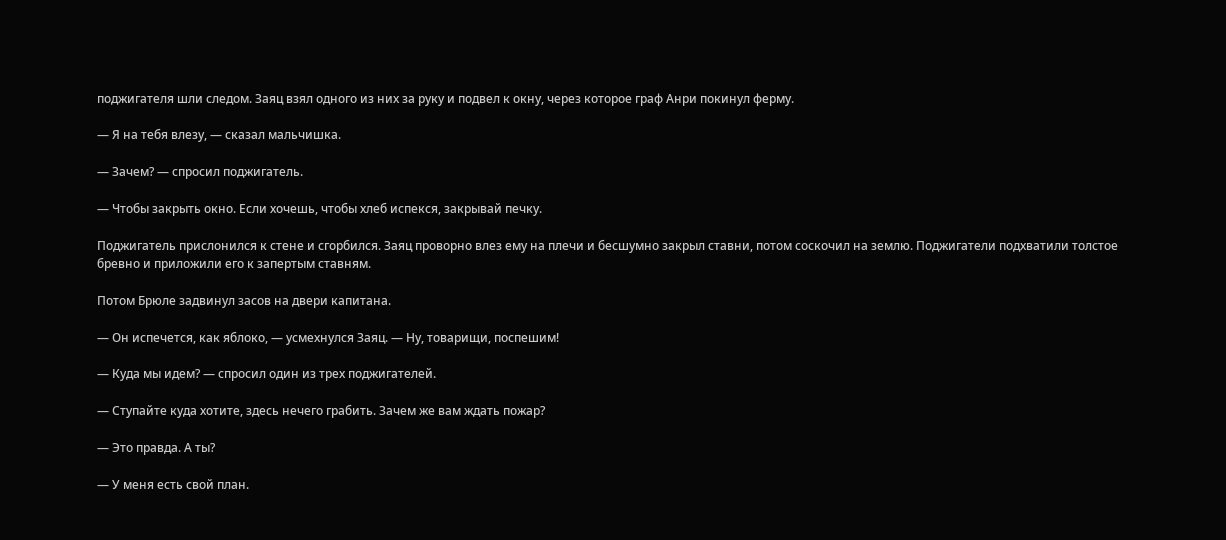поджигателя шли следом. Заяц взял одного из них за руку и подвел к окну, через которое граф Анри покинул ферму.

— Я на тебя влезу, — сказал мальчишка.

— Зачем? — спросил поджигатель.

— Чтобы закрыть окно. Если хочешь, чтобы хлеб испекся, закрывай печку.

Поджигатель прислонился к стене и сгорбился. Заяц проворно влез ему на плечи и бесшумно закрыл ставни, потом соскочил на землю. Поджигатели подхватили толстое бревно и приложили его к запертым ставням.

Потом Брюле задвинул засов на двери капитана.

— Он испечется, как яблоко, — усмехнулся Заяц. — Ну, товарищи, поспешим!

— Куда мы идем? — спросил один из трех поджигателей.

— Ступайте куда хотите, здесь нечего грабить. Зачем же вам ждать пожар?

— Это правда. А ты?

— У меня есть свой план.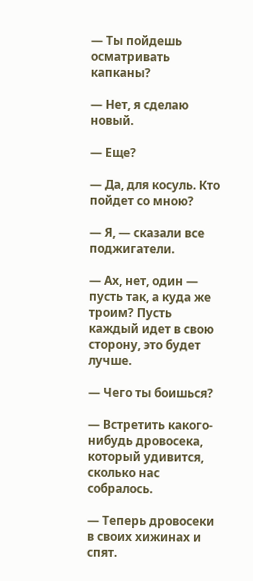— Ты пойдешь осматривать капканы?

— Нет, я сделаю новый.

— Еще?

— Да, для косуль. Кто пойдет со мною?

— Я, — сказали все поджигатели.

— Ах, нет, один — пусть так, а куда же троим? Пусть каждый идет в свою сторону, это будет лучше.

— Чего ты боишься?

— Встретить какого-нибудь дровосека, который удивится, сколько нас собралось.

— Теперь дровосеки в своих хижинах и спят.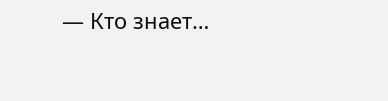— Кто знает…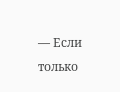— Если только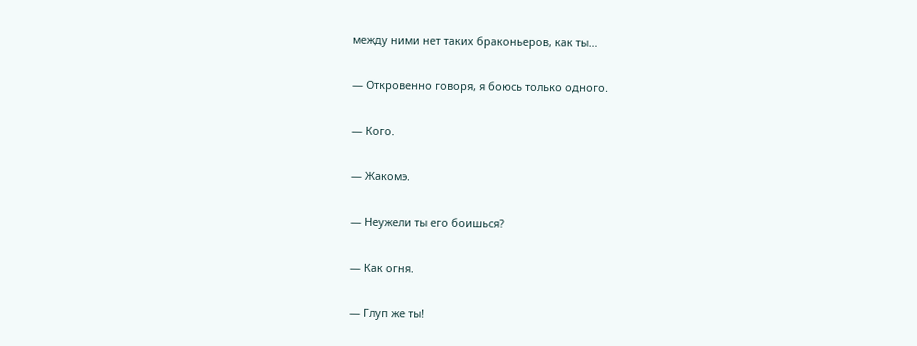между ними нет таких браконьеров, как ты…

— Откровенно говоря, я боюсь только одного.

— Кого.

— Жакомэ.

— Неужели ты его боишься?

— Как огня.

— Глуп же ты!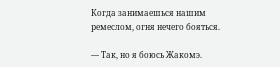Когда занимаешься нашим ремеслом, огня нечего бояться.

— Так, но я боюсь Жакомэ.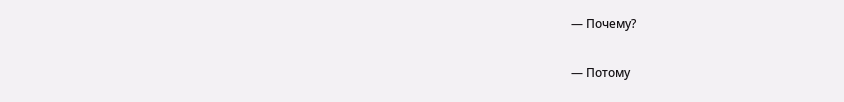— Почему?

— Потому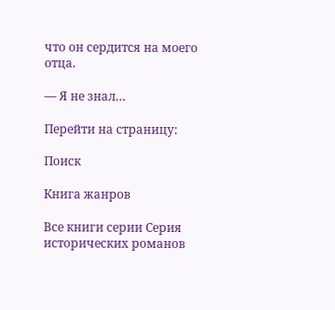что он сердится на моего отца.

— Я не знал…

Перейти на страницу:

Поиск

Книга жанров

Все книги серии Серия исторических романов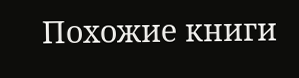Похожие книги